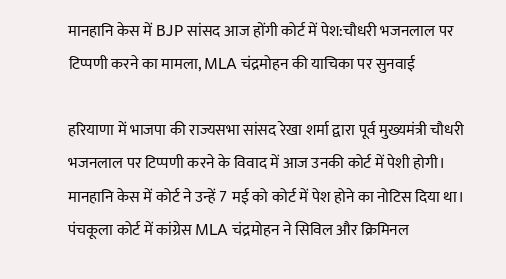मानहानि केस में BJP सांसद आज होंगी कोर्ट में पेश:चौधरी भजनलाल पर टिप्पणी करने का मामला, MLA चंद्रमोहन की याचिका पर सुनवाई

हरियाणा में भाजपा की राज्यसभा सांसद रेखा शर्मा द्वारा पूर्व मुख्यमंत्री चौधरी भजनलाल पर टिप्पणी करने के विवाद में आज उनकी कोर्ट में पेशी होगी। मानहानि केस में कोर्ट ने उन्हें 7 मई को कोर्ट में पेश होने का नोटिस दिया था। पंचकूला कोर्ट में कांग्रेस MLA चंद्रमोहन ने सिविल और क्रिमिनल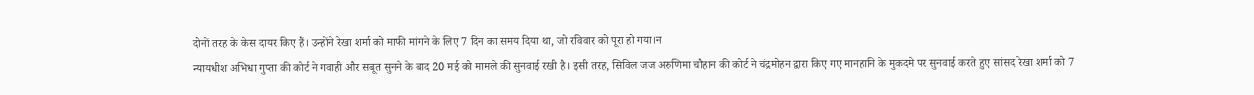दोनों तरह के केस दायर किए हैं। उन्होंने रेखा शर्मा को माफी मांगने के लिए 7 दिन का समय दिया था, जो रविवार को पूरा हो गया।न
न्यायधीश अभिधा गुप्ता की कोर्ट ने गवाही और सबूत सुनने के बाद 20 मई को मामले की सुनवाई रखी है। इसी तरह, सिविल जज अरुणिमा चौहान की कोर्ट ने चंद्रमोहन द्वारा किए गए मानहानि के मुकदमे पर सुनवाई करते हुए सांसद रेखा शर्मा को 7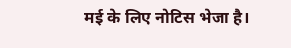मई के लिए नोटिस भेजा है।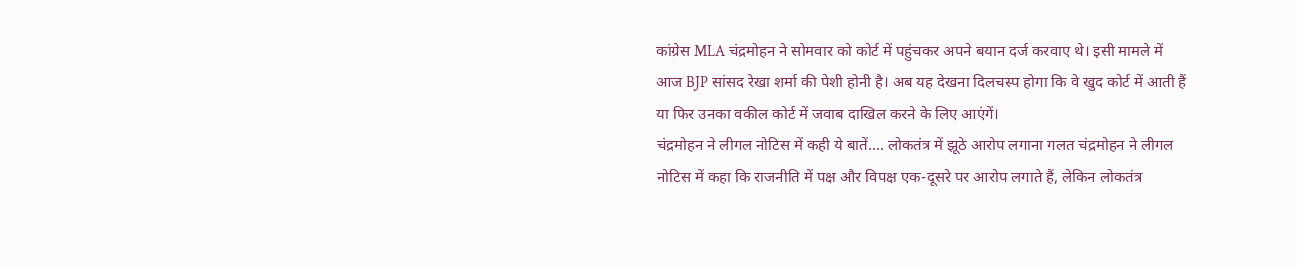कांग्रेस MLA चंद्रमोहन ने सोमवार को कोर्ट में पहुंचकर अपने बयान दर्ज करवाए थे। इसी मामले में आज BJP सांसद रेखा शर्मा की पेशी होनी है। अब यह देखना दिलचस्प होगा कि वे खुद कोर्ट में आती हैं या फिर उनका वकील कोर्ट में जवाब दाखिल करने के लिए आएंगें।
चंद्रमोहन ने लीगल नोटिस में कही ये बातें…. लोकतंत्र में झूठे आरोप लगाना गलत चंद्रमोहन ने लीगल नोटिस में कहा कि राजनीति में पक्ष और विपक्ष एक-दूसरे पर आरोप लगाते हैं, लेकिन लोकतंत्र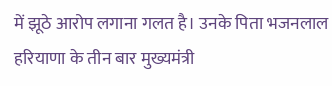में झूठे आरोप लगाना गलत है। उनके पिता भजनलाल हरियाणा के तीन बार मुख्यमंत्री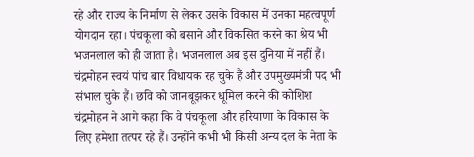रहे और राज्य के निर्माण से लेकर उसके विकास में उनका महत्वपूर्ण योगदान रहा। पंचकूला को बसाने और विकसित करने का श्रेय भी भजनलाल को ही जाता है। भजनलाल अब इस दुनिया में नहीं हैं। चंद्रमोहन स्वयं पांच बार विधायक रह चुके हैं और उपमुख्यमंत्री पद भी संभाल चुके हैं। छवि को जानबूझकर धूमिल करने की कोशिश चंद्रमोहन ने आगे कहा कि वे पंचकूला और हरियाणा के विकास के लिए हमेशा तत्पर रहे हैं। उन्होंने कभी भी किसी अन्य दल के नेता के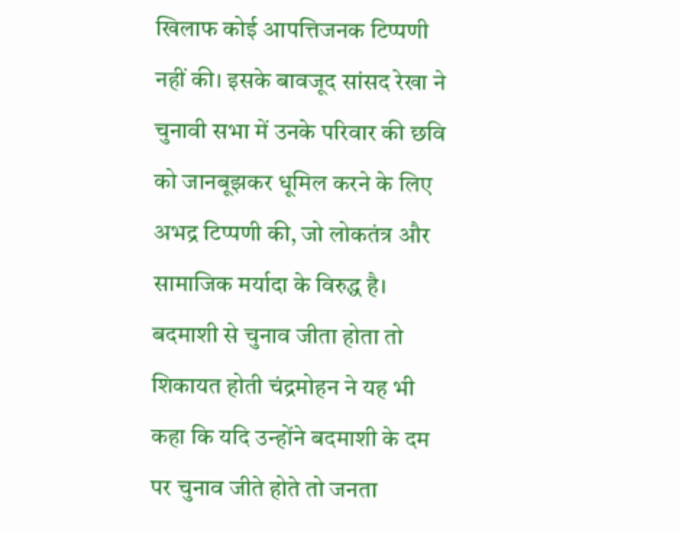खिलाफ कोई आपत्तिजनक टिप्पणी नहीं की। इसके बावजूद सांसद रेखा ने चुनावी सभा में उनके परिवार की छवि को जानबूझकर धूमिल करने के लिए अभद्र टिप्पणी की, जो लोकतंत्र और सामाजिक मर्यादा के विरुद्ध है। बदमाशी से चुनाव जीता होता तो शिकायत होती चंद्रमोहन ने यह भी कहा कि यदि उन्होंने बदमाशी के दम पर चुनाव जीते होते तो जनता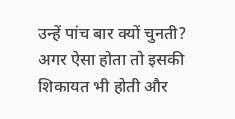उन्हें पांच बार क्यों चुनती? अगर ऐसा होता तो इसकी शिकायत भी होती और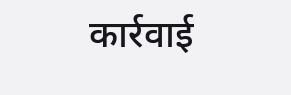कार्रवाई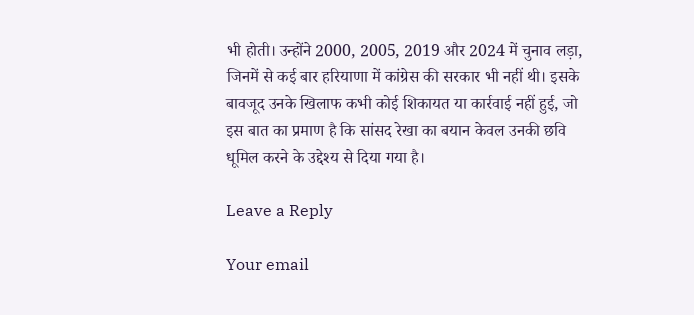भी होती। उन्होंने 2000, 2005, 2019 और 2024 में चुनाव लड़ा, जिनमें से कई बार हरियाणा में कांग्रेस की सरकार भी नहीं थी। इसके बावजूद उनके खिलाफ कभी कोई शिकायत या कार्रवाई नहीं हुई, जो इस बात का प्रमाण है कि सांसद रेखा का बयान केवल उनकी छवि धूमिल करने के उद्देश्य से दिया गया है।

Leave a Reply

Your email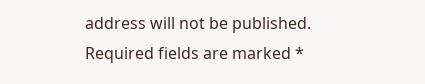address will not be published. Required fields are marked *